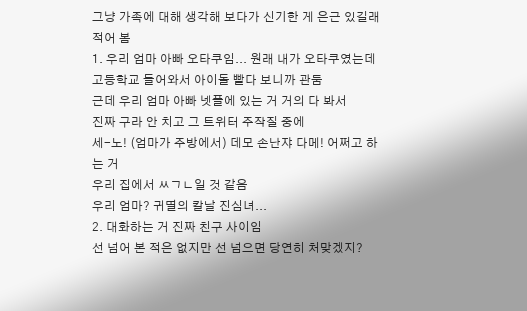그냥 가족에 대해 생각해 보다가 신기한 게 은근 있길래 적어 봄
1. 우리 엄마 아빠 오타쿠임... 원래 내가 오타쿠였는데 고등학교 들어와서 아이돌 빨다 보니까 관둠
근데 우리 엄마 아빠 넷플에 있는 거 거의 다 봐서
진짜 구라 안 치고 그 트위터 주작질 중에
세-노! (엄마가 주방에서) 데모 손난쟈 다메! 어쩌고 하는 거
우리 집에서 ㅆㄱㄴ일 것 같음
우리 엄마? 귀멸의 칼날 진심녀...
2. 대화하는 거 진짜 친구 사이임
선 넘어 본 적은 없지만 선 넘으면 당연히 처맞겠지?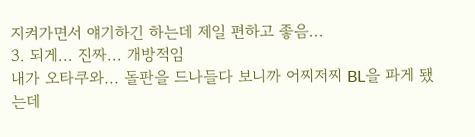지켜가면서 얘기하긴 하는데 제일 편하고 좋음...
3. 되게... 진짜... 개방적임
내가 오타쿠와... 돌판을 드나들다 보니까 어찌저찌 BL을 파게 됐는데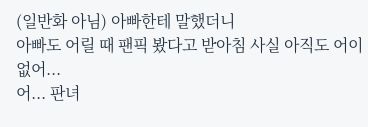(일반화 아님) 아빠한테 말했더니
아빠도 어릴 때 팬픽 봤다고 받아침 사실 아직도 어이 없어...
어... 판녀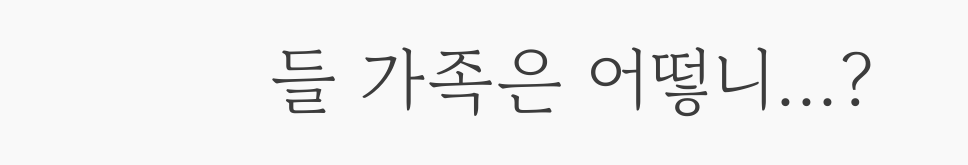들 가족은 어떻니...?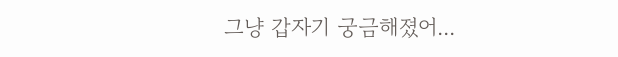그냥 갑자기 궁금해졌어...